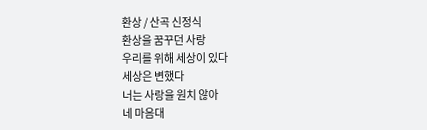환상 / 산곡 신정식
환상을 꿈꾸던 사랑
우리를 위해 세상이 있다
세상은 변했다
너는 사랑을 원치 않아
네 마음대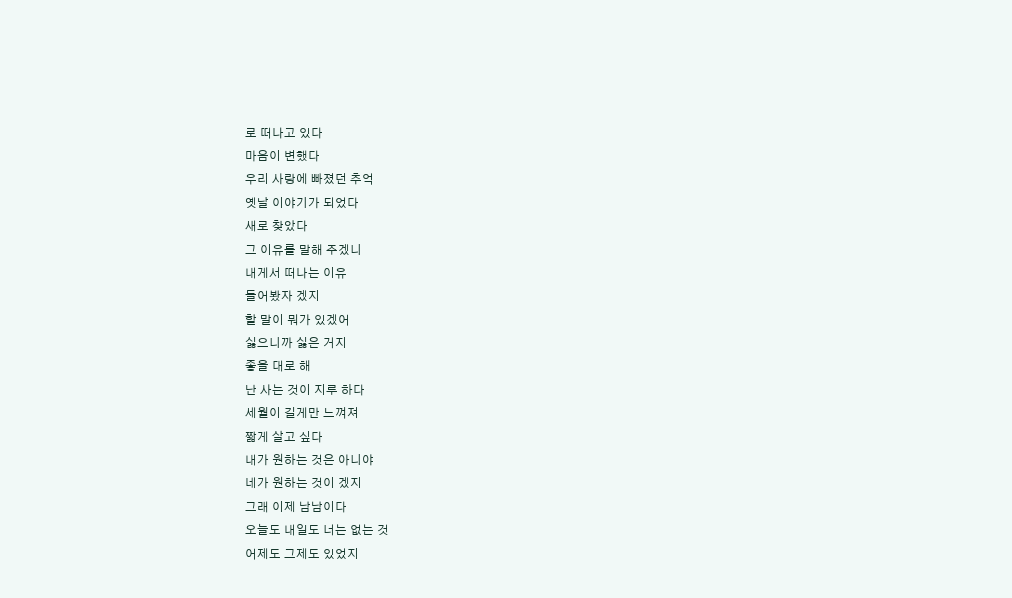로 떠나고 있다
마음이 변했다
우리 사랑에 빠졌던 추억
옛날 이야기가 되었다
새로 찾았다
그 이유를 말해 주겠니
내게서 떠나는 이유
들어봤자 겠지
할 말이 뭐가 있겠어
싫으니까 싫은 거지
좋을 대로 해
난 사는 것이 지루 하다
세월이 길게만 느껴져
짧게 살고 싶다
내가 원하는 것은 아니야
네가 원하는 것이 겠지
그래 이제 남남이다
오늘도 내일도 너는 없는 것
어제도 그제도 있었지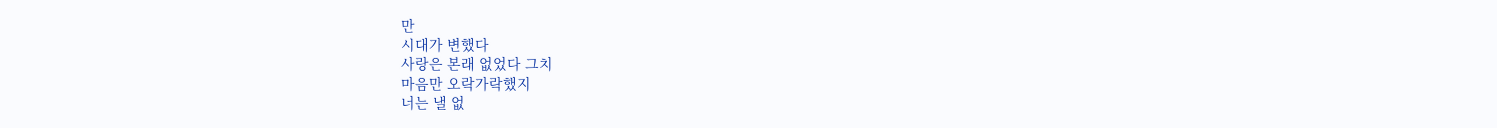만
시대가 변했다
사랑은 본래 없었다 그치
마음만 오락가락했지
너는 낼 없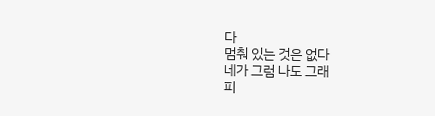다
멈춰 있는 것은 없다
네가 그럼 나도 그래
피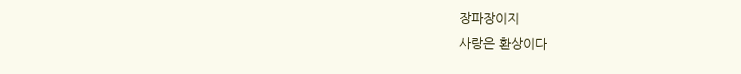장파장이지
사랑은 환상이다